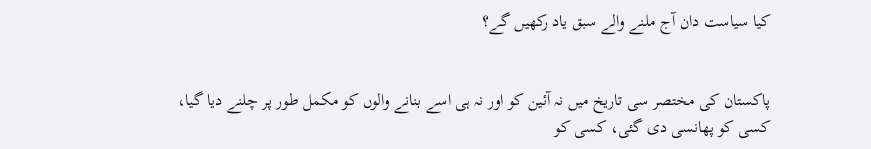کیا سیاست دان آج ملنے والے سبق یاد رکھیں گے؟


پاکستان کی مختصر سی تاریخ میں نہ آئین کو اور نہ ہی اسے بنانے والوں کو مکمل طور پر چلنے دیا گیا، کسی کو پھانسی دی گئی، کسی کو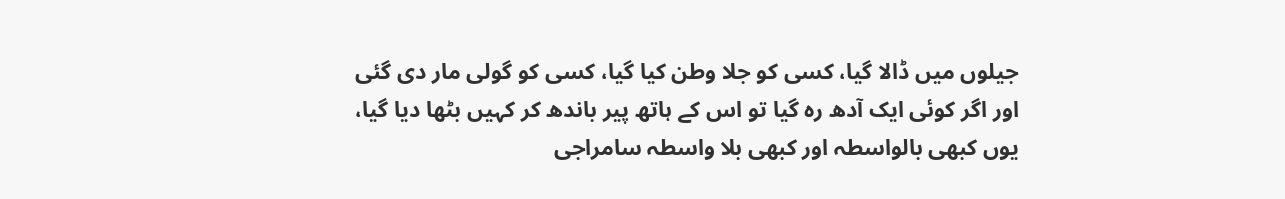جیلوں میں ڈالا گیا، کسی کو جلا وطن کیا گیا، کسی کو گولی مار دی گئی اور اگر کوئی ایک آدھ رہ گیا تو اس کے ہاتھ پیر باندھ کر کہیں بٹھا دیا گیا، یوں کبھی بالواسطہ اور کبھی بلا واسطہ سامراجی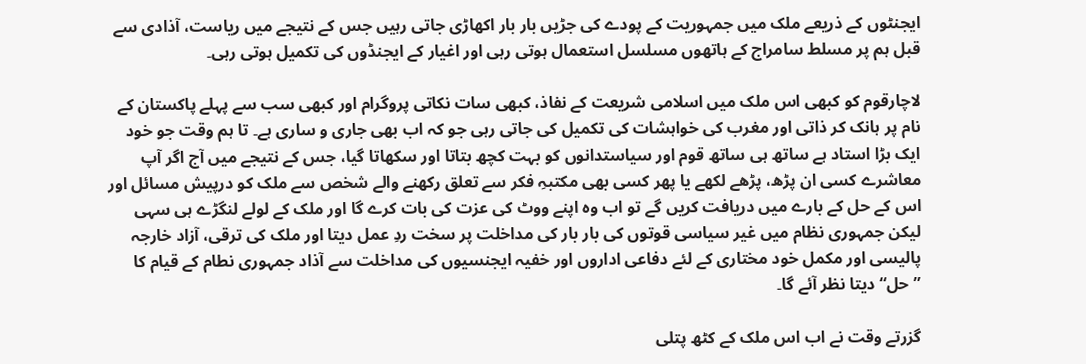ایجنٹوں کے ذریعے ملک میں جمہوریت کے پودے کی جڑیں بار بار اکھاڑی جاتی رہیں جس کے نتیجے میں ریاست، آذادی سے قبل ہم پر مسلط سامراج کے ہاتھوں مسلسل استعمال ہوتی رہی اور اغیار کے ایجنڈوں کی تکمیل ہوتی رہی۔

لاچارقوم کو کبھی اس ملک میں اسلامی شریعت کے نفاذ، کبھی سات نکاتی پروگرام اور کبھی سب سے پہلے پاکستان کے نام پر ہانک کر ذاتی اور مغرب کی خواہشات کی تکمیل کی جاتی رہی جو کہ اب بھی جاری و ساری ہے۔ تا ہم وقت جو خود ایک بڑا استاد ہے ساتھ ہی ساتھ قوم اور سیاستدانوں کو بہت کچھ بتاتا اور سکھاتا گیا، جس کے نتیجے میں آج اگر آپ معاشرے کسی ان پڑھ، پڑھے لکھے یا پھر کسی بھی مکتبہِ فکر سے تعلق رکھنے والے شخص سے ملک کو درپیش مسائل اور اس کے حل کے بارے میں دریافت کریں گے تو اب وہ اپنے ووٹ کی عزت کی بات کرے گا اور ملک کے لولے لنگڑے ہی سہی لیکن جمہوری نظام میں غیر سیاسی قوتوں کی بار بار کی مداخلت پر سخت ردِ عمل دیتا اور ملک کی ترقی، آزاد خارجہ پالیسی اور مکمل خود مختاری کے لئے دفاعی اداروں اور خفیہ ایجنسیوں کی مداخلت سے آذاد جمہوری نطام کے قیام کا ”حل“ دیتا نظر آئے گا۔

گزرتے وقت نے اب اس ملک کے کٹھ پتلی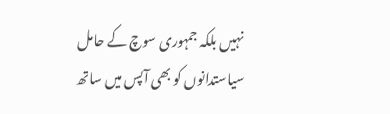نہیں بلکہ جمہوری سوچ کے حامل سیاستدانوں کو بھی آپس میں ساتھ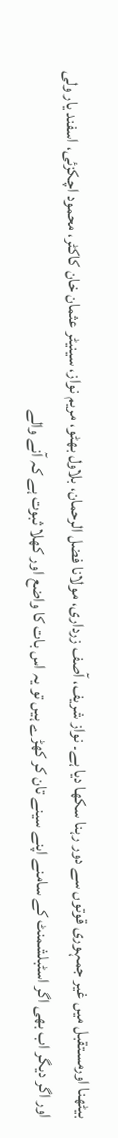بیٹھنا اورمستقبل میں غیر جمہوری قوتوں سے دور رہنا سکھا دیا ہے۔ نواز شریف، آصف زرداری، مولانا فضل الرحمان، بلاول بھٹو، مریم نواز، سینیٹر عثمان خان کاکٹر، محمود اچکزئی، اسفند یار ولی اور اگر دیگر اب بھی اگر اسٹبلشمنٹ کے سامنے اپنے سینے تان کر کھڑے ہیں تو یہ اس بات کا واضع اور کھلا ثبوت ہے کہ آنے والے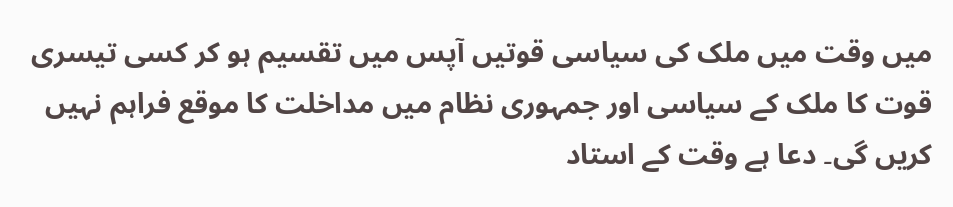میں وقت میں ملک کی سیاسی قوتیں آپس میں تقسیم ہو کر کسی تیسری قوت کا ملک کے سیاسی اور جمہوری نظام میں مداخلت کا موقع فراہم نہیں کریں گی۔ دعا ہے وقت کے استاد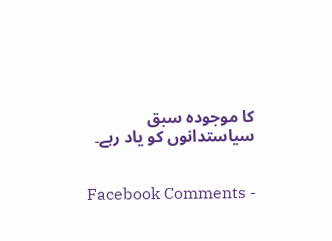کا موجودہ سبق سیاستدانوں کو یاد رہے۔


Facebook Comments -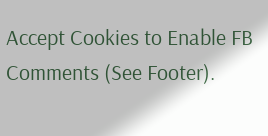Accept Cookies to Enable FB Comments (See Footer).